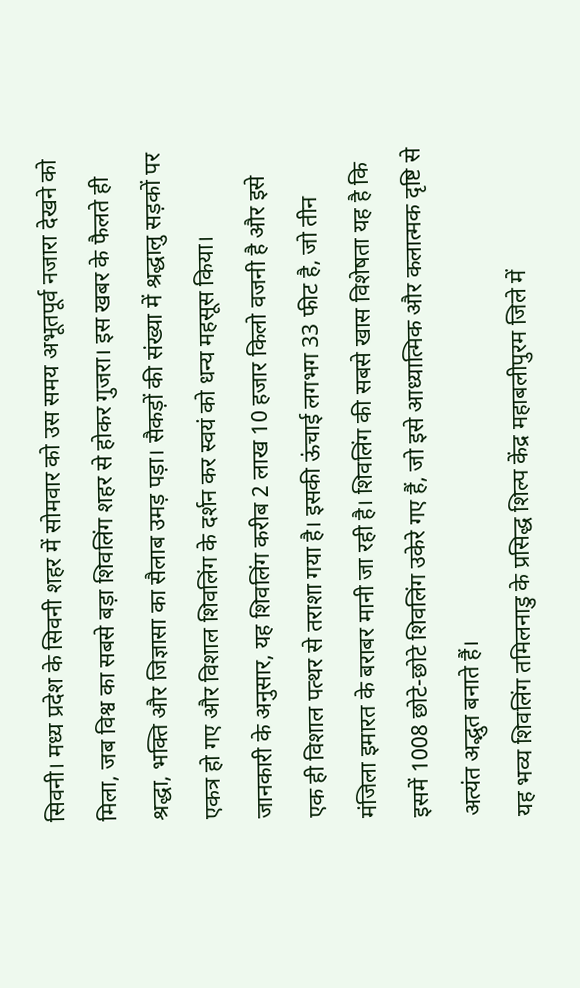सिवनी। मध्य प्रदेश के सिवनी शहर में सोमवार को उस समय अभूतपूर्व नजारा देखने को मिला, जब विश्व का सबसे बड़ा शिवलिंग शहर से होकर गुजरा। इस खबर के फैलते ही श्रद्धा, भक्ति और जिज्ञासा का सैलाब उमड़ पड़ा। सैकड़ों की संख्या में श्रद्धालु सड़कों पर एकत्र हो गए और विशाल शिवलिंग के दर्शन कर स्वयं को धन्य महसूस किया।
जानकारी के अनुसार, यह शिवलिंग करीब 2 लाख 10 हजार किलो वजनी है और इसे एक ही विशाल पत्थर से तराशा गया है। इसकी ऊंचाई लगभग 33 फीट है, जो तीन मंजिला इमारत के बराबर मानी जा रही है। शिवलिंग की सबसे खास विशेषता यह है कि इसमें 1008 छोटे-छोटे शिवलिंग उकेरे गए हैं, जो इसे आध्यात्मिक और कलात्मक दृष्टि से अत्यंत अद्भुत बनाते हैं।
यह भव्य शिवलिंग तमिलनाडु के प्रसिद्ध शिल्प केंद्र महाबलीपुरम जिले में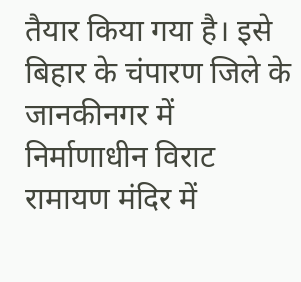तैयार किया गया है। इसे बिहार के चंपारण जिले के जानकीनगर में निर्माणाधीन विराट रामायण मंदिर में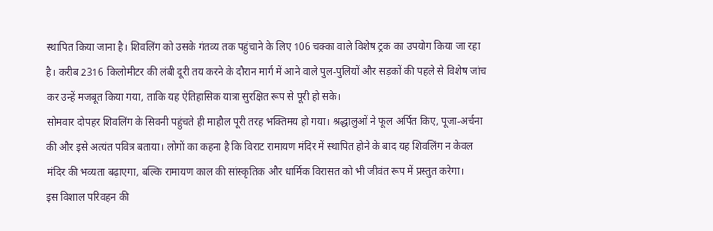स्थापित किया जाना है। शिवलिंग को उसके गंतव्य तक पहुंचाने के लिए 106 चक्का वाले विशेष ट्रक का उपयोग किया जा रहा है। करीब 2316 किलोमीटर की लंबी दूरी तय करने के दौरान मार्ग में आने वाले पुल-पुलियों और सड़कों की पहले से विशेष जांच कर उन्हें मजबूत किया गया, ताकि यह ऐतिहासिक यात्रा सुरक्षित रूप से पूरी हो सके।
सोमवार दोपहर शिवलिंग के सिवनी पहुंचते ही माहौल पूरी तरह भक्तिमय हो गया। श्रद्धालुओं ने फूल अर्पित किए, पूजा-अर्चना की और इसे अत्यंत पवित्र बताया। लोगों का कहना है कि विराट रामायण मंदिर में स्थापित होने के बाद यह शिवलिंग न केवल मंदिर की भव्यता बढ़ाएगा, बल्कि रामायण काल की सांस्कृतिक और धार्मिक विरासत को भी जीवंत रूप में प्रस्तुत करेगा।
इस विशाल परिवहन की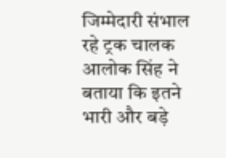जिम्मेदारी संभाल रहे ट्रक चालक आलोक सिंह ने बताया कि इतने भारी और बड़े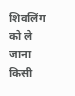शिवलिंग को ले जाना किसी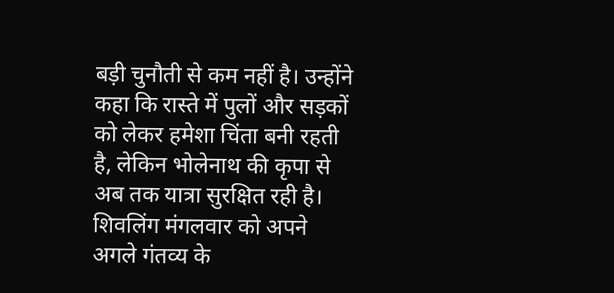बड़ी चुनौती से कम नहीं है। उन्होंने कहा कि रास्ते में पुलों और सड़कों को लेकर हमेशा चिंता बनी रहती है, लेकिन भोलेनाथ की कृपा से अब तक यात्रा सुरक्षित रही है। शिवलिंग मंगलवार को अपने अगले गंतव्य के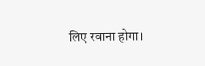लिए रवाना होगा।